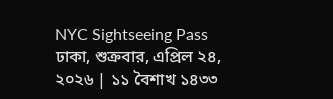NYC Sightseeing Pass
ঢাকা, শুক্রবার, এপ্রিল ২৪, ২০২৬ | ১১ বৈশাখ ১৪৩৩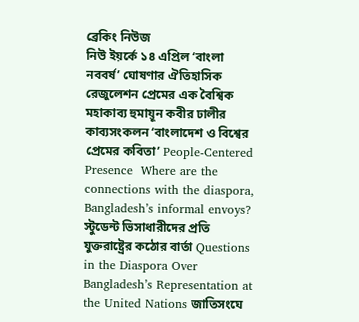ব্রেকিং নিউজ
নিউ ইয়র্কে ১৪ এপ্রিল ‘বাংলা নববর্ষ’ ঘোষণার ঐতিহাসিক রেজুলেশন প্রেমের এক বৈশ্বিক মহাকাব্য হুমায়ূন কবীর ঢালীর কাব্যসংকলন ‘বাংলাদেশ ও বিশ্বের প্রেমের কবিতা’ People-Centered Presence  Where are the connections with the diaspora, Bangladesh’s informal envoys? স্টুডেন্ট ভিসাধারীদের প্রতি যুক্তরাষ্ট্রের কঠোর বার্তা Questions in the Diaspora Over Bangladesh’s Representation at the United Nations জাতিসংঘে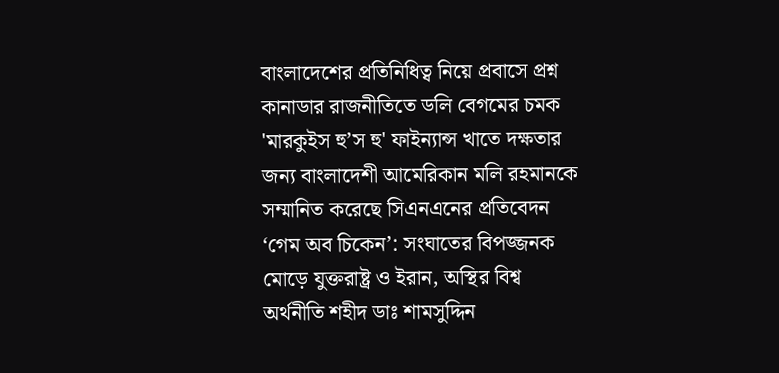বাংলাদেশের প্রতিনিধিত্ব নিয়ে প্রবাসে প্রশ্ন কানাডার রাজনীতিতে ডলি বেগমের চমক 'মারকুইস হু’স হু' ফাইন্যান্স খাতে দক্ষতার জন্য বাংলাদেশী আমেরিকান মলি রহমানকে সম্মানিত করেছে সিএনএনের প্রতিবেদন ‘গেম অব চিকেন’: সংঘাতের বিপজ্জনক মোড়ে যুক্তরাষ্ট্র ও ইরান, অস্থির বিশ্ব অর্থনীতি শহীদ ডাঃ শামসুদ্দিন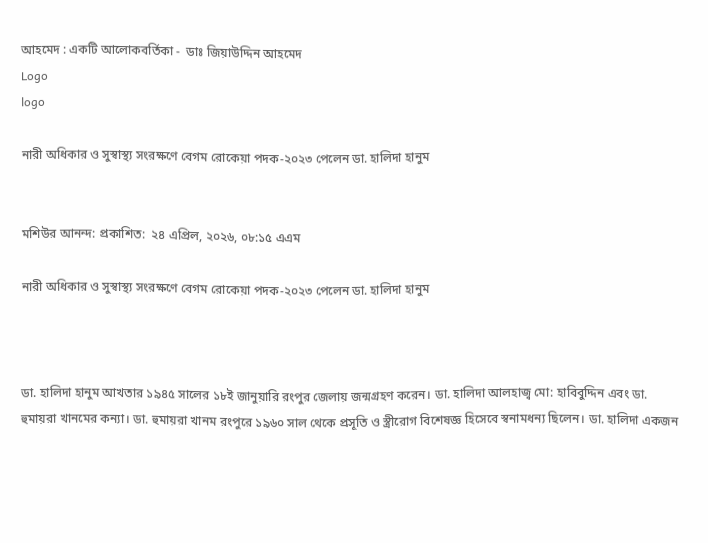আহমেদ : একটি আলোকবর্তিকা -  ডাঃ জিয়াউদ্দিন আহমেদ
Logo
logo

নারী অধিকার ও সুস্বাস্থ্য সংরক্ষণে বেগম রোকেয়া পদক-২০২৩ পেলেন ডা. হালিদা হানুম


মশিউর আনন্দ: প্রকাশিত:  ২৪ এপ্রিল, ২০২৬, ০৮:১৫ এএম

নারী অধিকার ও সুস্বাস্থ্য সংরক্ষণে বেগম রোকেয়া পদক-২০২৩ পেলেন ডা. হালিদা হানুম



ডা. হালিদা হানুম আখতার ১৯৪৫ সালের ১৮ই জানুয়ারি রংপুর জেলায় জন্মগ্রহণ করেন। ডা. হালিদা আলহাজ্ব মো: হাবিবুদ্দিন এবং ডা. হুমায়রা খানমের কন্যা। ডা. হুমায়রা খানম রংপুরে ১৯৬০ সাল থেকে প্রসূতি ও স্ত্রীরোগ বিশেষজ্ঞ হিসেবে স্বনামধন্য ছিলেন। ডা. হালিদা একজন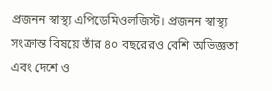প্রজনন স্বাস্থ্য এপিডেমিওলজিস্ট। প্রজনন স্বাস্থ্য সংক্রান্ত বিষয়ে তাঁর ৪০ বছরেরও বেশি অভিজ্ঞতা এবং দেশে ও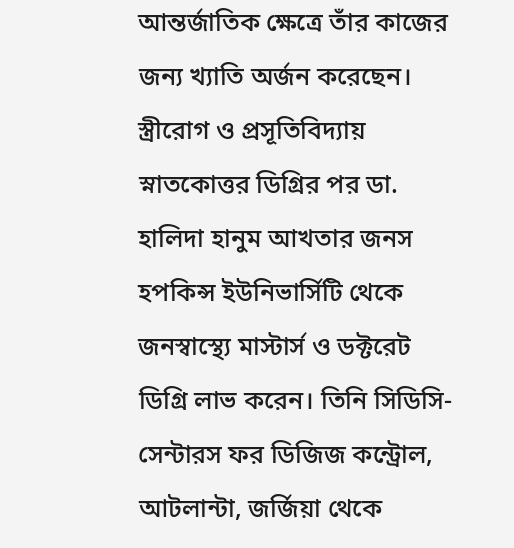আন্তর্জাতিক ক্ষেত্রে তাঁর কাজের জন্য খ্যাতি অর্জন করেছেন। স্ত্রীরোগ ও প্রসূতিবিদ্যায় স্নাতকোত্তর ডিগ্রির পর ডা. হালিদা হানুম আখতার জনস হপকিন্স ইউনিভার্সিটি থেকে জনস্বাস্থ্যে মাস্টার্স ও ডক্টরেট ডিগ্রি লাভ করেন। তিনি সিডিসি- সেন্টারস ফর ডিজিজ কন্ট্রোল, আটলান্টা, জর্জিয়া থেকে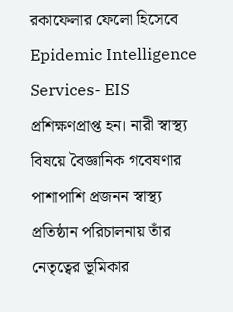রকাফেলার ফেলো হিসেবে Epidemic Intelligence Services- EIS প্রশিক্ষণপ্রাপ্ত হন। নারী স্বাস্থ্য বিষয়ে বৈজ্ঞানিক গবেষণার পাশাপাশি প্রজনন স্বাস্থ্য প্রতিষ্ঠান পরিচালনায় তাঁর নেতৃত্বের ভূমিকার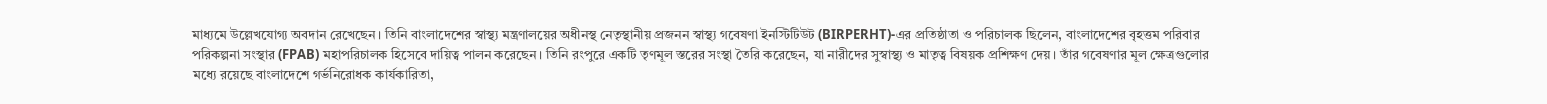মাধ্যমে উল্লেখযোগ্য অবদান রেখেছেন। তিনি বাংলাদেশের স্বাস্থ্য মন্ত্রণালয়ের অধীনস্থ নেতৃস্থানীয় প্রজনন স্বাস্থ্য গবেষণা ইনস্টিটিউট (BIRPERHT)-এর প্রতিষ্ঠাতা ও পরিচালক ছিলেন, বাংলাদেশের বৃহত্তম পরিবার পরিকল্পনা সংস্থার (FPAB) মহাপরিচালক হিসেবে দায়িত্ব পালন করেছেন। তিনি রংপুরে একটি তৃণমূল স্তরের সংস্থা তৈরি করেছেন, যা নারীদের সুস্বাস্থ্য ও মাতৃত্ব বিষয়ক প্রশিক্ষণ দেয়। তাঁর গবেষণার মূল ক্ষেত্রগুলোর মধ্যে রয়েছে বাংলাদেশে গর্ভনিরোধক কার্যকারিতা,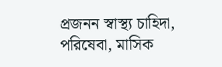প্রজনন স্বাস্থ্য চাহিদা, পরিষেবা, মাসিক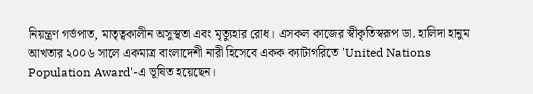নিয়ন্ত্রণ গর্ভপাত, মাতৃত্বকালীন অসুস্থতা এবং মৃত্যুহার রোধ। এসকল কাজের স্বীকৃতিস্বরূপ ডা. হালিদা হানুম আখতার ২০০৬ সালে একমাত্র বাংলাদেশী নারী হিসেবে একক ক্যাটাগরিতে 'United Nations Population Award'-এ ভূষিত হয়েছেন।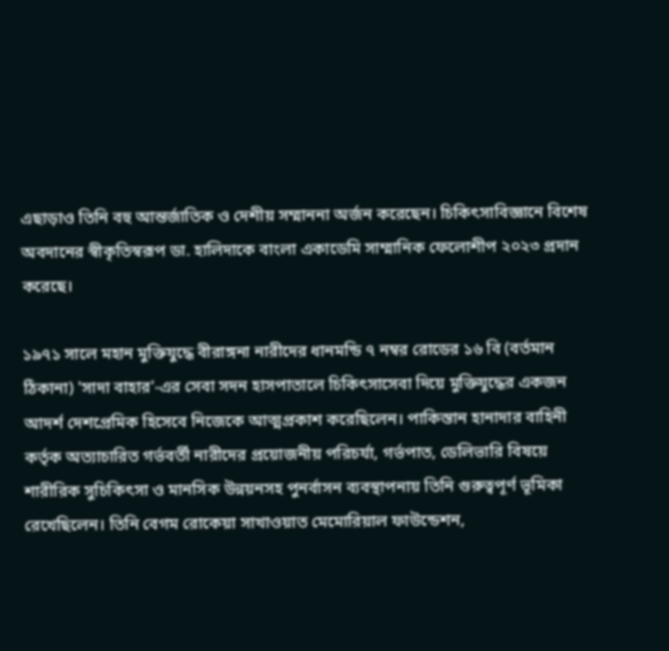এছাড়াও তিনি বহু আন্তর্জাতিক ও দেশীয় সম্মাননা অর্জন করেছেন। চিকিৎসাবিজ্ঞানে বিশেষ অবদানের স্বীকৃতিস্বরূপ ডা. হালিদাকে বাংলা একাডেমি সাম্মানিক ফেলোশীপ ২০২৩ প্রদান করেছে।

১৯৭১ সালে মহান মুক্তিযুদ্ধে বীরাঙ্গনা নারীদের ধানমন্ডি ৭ নম্বর রোডের ১৬ বি (বর্তমান ঠিকানা) 'সাদা বাহার'-এর সেবা সদন হাসপাতালে চিকিৎসাসেবা দিয়ে মুক্তিযুদ্ধের একজন আদর্শ দেশপ্রেমিক হিসেবে নিজেকে আত্মপ্রকাশ করেছিলেন। পাকিস্তান হানাদার বাহিনী কর্তৃক অত্যাচারিত গর্ভবর্তী নারীদের প্রয়োজনীয় পরিচর্যা, গর্ভপাত, ডেলিভারি বিষয়ে শারীরিক সুচিকিৎসা ও মানসিক উন্নয়নসহ পুনর্বাসন ব্যবস্থাপনায় তিনি গুরুত্বপূর্ণ ভূমিকা রেখেছিলেন। তিনি বেগম রোকেয়া সাখাওয়াত মেমোরিয়াল ফাউন্ডেশন,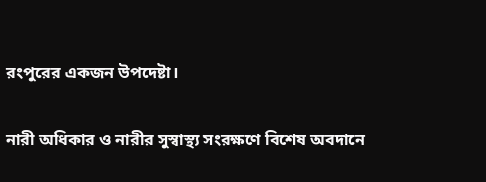রংপুরের একজন উপদেষ্টা।

নারী অধিকার ও নারীর সুস্বাস্থ্য সংরক্ষণে বিশেষ অবদানে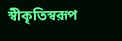স্বীকৃতিস্বরূপ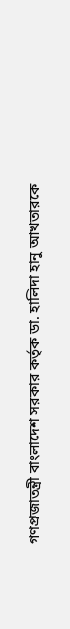গণপ্রজাতন্ত্রী বাংলাদেশ সরকার কর্তৃক ডা. হালিদা হানু আখতারকে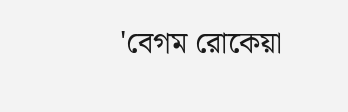'বেগম রোকেয়া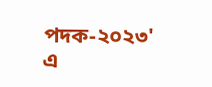পদক-২০২৩' এ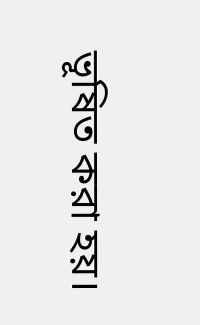ভূষিত করা হয়।